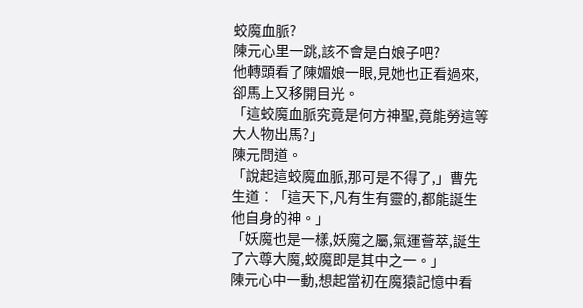蛟魔血脈?
陳元心里一跳,該不會是白娘子吧?
他轉頭看了陳媚娘一眼,見她也正看過來,卻馬上又移開目光。
「這蛟魔血脈究竟是何方神聖,竟能勞這等大人物出馬?」
陳元問道。
「說起這蛟魔血脈,那可是不得了,」曹先生道︰「這天下,凡有生有靈的,都能誕生他自身的神。」
「妖魔也是一樣,妖魔之屬,氣運薈萃,誕生了六尊大魔,蛟魔即是其中之一。」
陳元心中一動,想起當初在魔猿記憶中看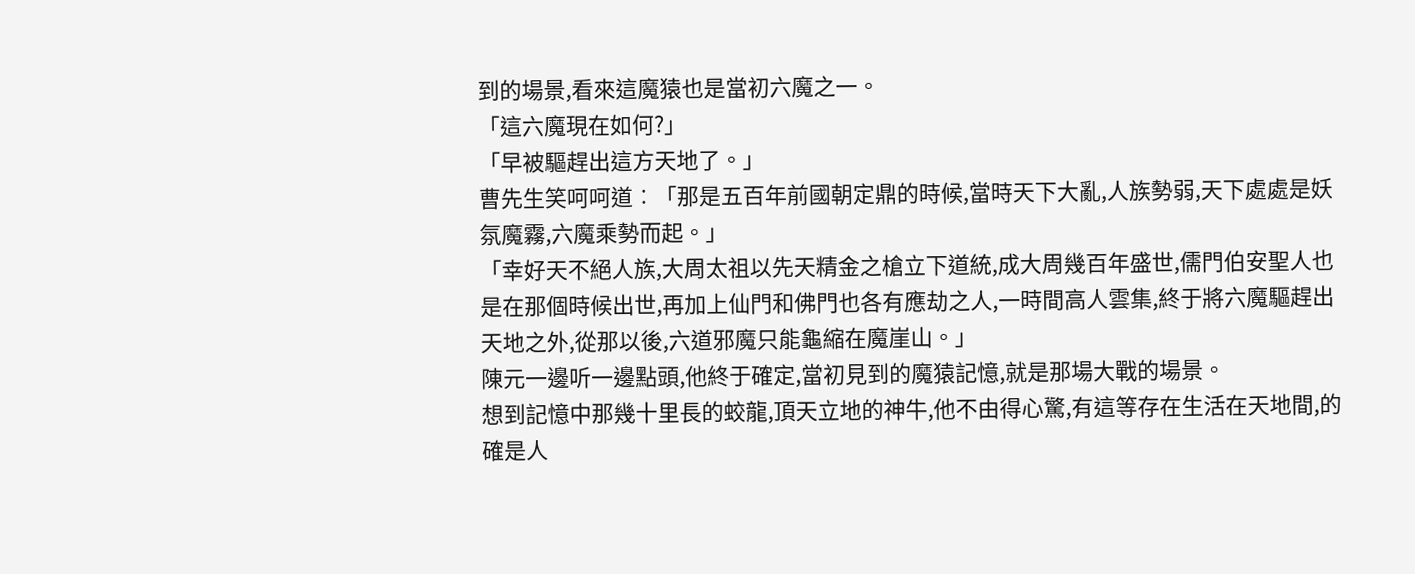到的場景,看來這魔猿也是當初六魔之一。
「這六魔現在如何?」
「早被驅趕出這方天地了。」
曹先生笑呵呵道︰「那是五百年前國朝定鼎的時候,當時天下大亂,人族勢弱,天下處處是妖氛魔霧,六魔乘勢而起。」
「幸好天不絕人族,大周太祖以先天精金之槍立下道統,成大周幾百年盛世,儒門伯安聖人也是在那個時候出世,再加上仙門和佛門也各有應劫之人,一時間高人雲集,終于將六魔驅趕出天地之外,從那以後,六道邪魔只能龜縮在魔崖山。」
陳元一邊听一邊點頭,他終于確定,當初見到的魔猿記憶,就是那場大戰的場景。
想到記憶中那幾十里長的蛟龍,頂天立地的神牛,他不由得心驚,有這等存在生活在天地間,的確是人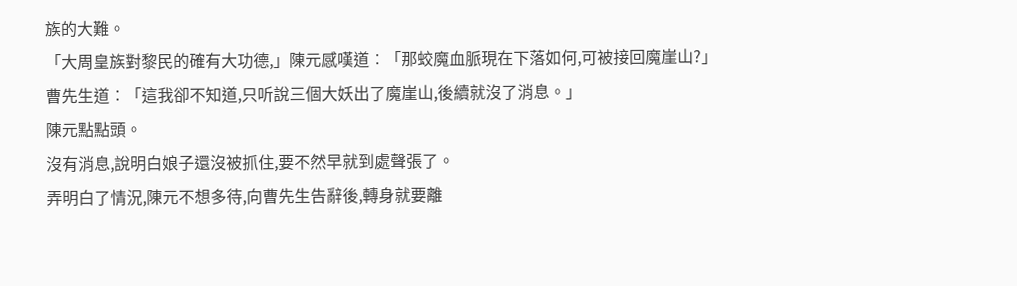族的大難。
「大周皇族對黎民的確有大功德,」陳元感嘆道︰「那蛟魔血脈現在下落如何,可被接回魔崖山?」
曹先生道︰「這我卻不知道,只听說三個大妖出了魔崖山,後續就沒了消息。」
陳元點點頭。
沒有消息,說明白娘子還沒被抓住,要不然早就到處聲張了。
弄明白了情況,陳元不想多待,向曹先生告辭後,轉身就要離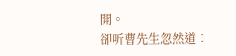開。
卻听曹先生忽然道︰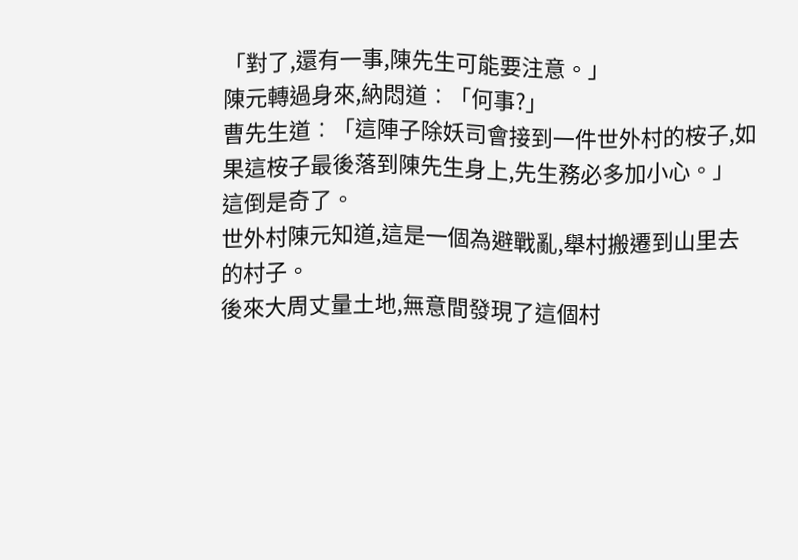「對了,還有一事,陳先生可能要注意。」
陳元轉過身來,納悶道︰「何事?」
曹先生道︰「這陣子除妖司會接到一件世外村的桉子,如果這桉子最後落到陳先生身上,先生務必多加小心。」
這倒是奇了。
世外村陳元知道,這是一個為避戰亂,舉村搬遷到山里去的村子。
後來大周丈量土地,無意間發現了這個村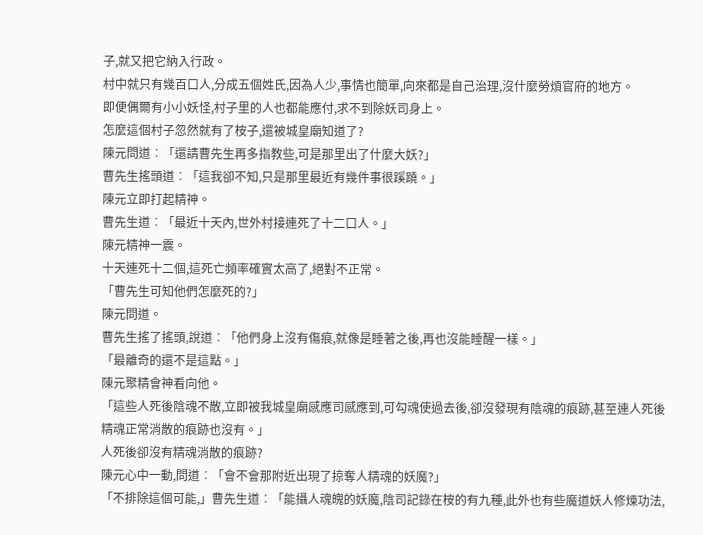子,就又把它納入行政。
村中就只有幾百口人,分成五個姓氏,因為人少,事情也簡單,向來都是自己治理,沒什麼勞煩官府的地方。
即便偶爾有小小妖怪,村子里的人也都能應付,求不到除妖司身上。
怎麼這個村子忽然就有了桉子,還被城皇廟知道了?
陳元問道︰「還請曹先生再多指教些,可是那里出了什麼大妖?」
曹先生搖頭道︰「這我卻不知,只是那里最近有幾件事很蹊蹺。」
陳元立即打起精神。
曹先生道︰「最近十天內,世外村接連死了十二口人。」
陳元精神一震。
十天連死十二個,這死亡頻率確實太高了,絕對不正常。
「曹先生可知他們怎麼死的?」
陳元問道。
曹先生搖了搖頭,說道︰「他們身上沒有傷痕,就像是睡著之後,再也沒能睡醒一樣。」
「最離奇的還不是這點。」
陳元聚精會神看向他。
「這些人死後陰魂不散,立即被我城皇廟感應司感應到,可勾魂使過去後,卻沒發現有陰魂的痕跡,甚至連人死後精魂正常消散的痕跡也沒有。」
人死後卻沒有精魂消散的痕跡?
陳元心中一動,問道︰「會不會那附近出現了掠奪人精魂的妖魔?」
「不排除這個可能,」曹先生道︰「能攝人魂魄的妖魔,陰司記錄在桉的有九種,此外也有些魔道妖人修煉功法,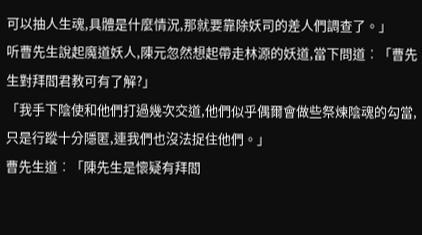可以抽人生魂,具體是什麼情況,那就要靠除妖司的差人們調查了。」
听曹先生說起魔道妖人,陳元忽然想起帶走林源的妖道,當下問道︰「曹先生對拜閻君教可有了解?」
「我手下陰使和他們打過幾次交道,他們似乎偶爾會做些祭煉陰魂的勾當,只是行蹤十分隱匿,連我們也沒法捉住他們。」
曹先生道︰「陳先生是懷疑有拜閻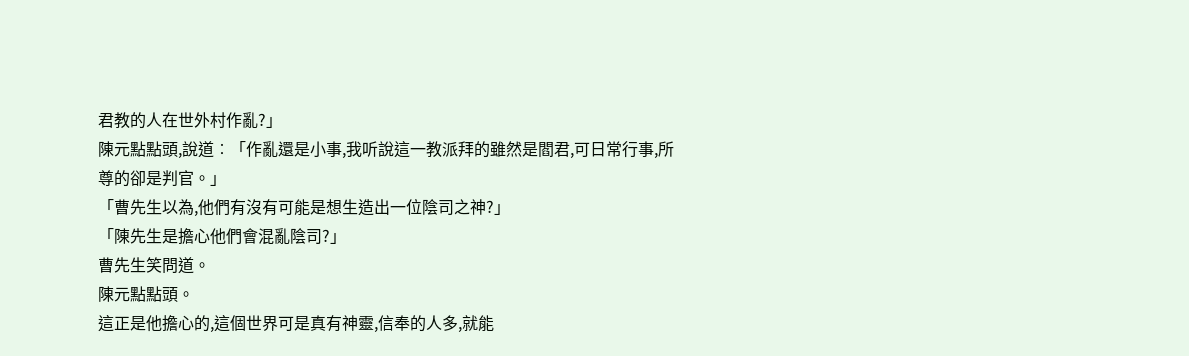君教的人在世外村作亂?」
陳元點點頭,說道︰「作亂還是小事,我听說這一教派拜的雖然是閻君,可日常行事,所尊的卻是判官。」
「曹先生以為,他們有沒有可能是想生造出一位陰司之神?」
「陳先生是擔心他們會混亂陰司?」
曹先生笑問道。
陳元點點頭。
這正是他擔心的,這個世界可是真有神靈,信奉的人多,就能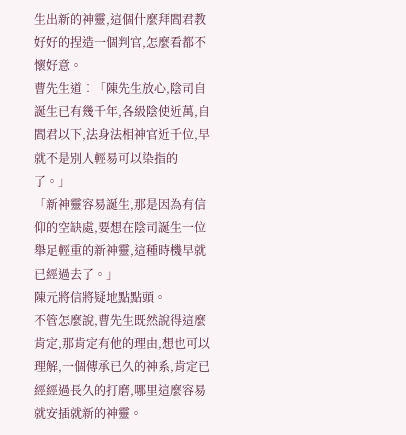生出新的神靈,這個什麼拜閻君教好好的捏造一個判官,怎麼看都不懷好意。
曹先生道︰「陳先生放心,陰司自誕生已有幾千年,各級陰使近萬,自閻君以下,法身法相神官近千位,早就不是別人輕易可以染指的了。」
「新神靈容易誕生,那是因為有信仰的空缺處,要想在陰司誕生一位舉足輕重的新神靈,這種時機早就已經過去了。」
陳元將信將疑地點點頭。
不管怎麼說,曹先生既然說得這麼肯定,那肯定有他的理由,想也可以理解,一個傳承已久的神系,肯定已經經過長久的打磨,哪里這麼容易就安插就新的神靈。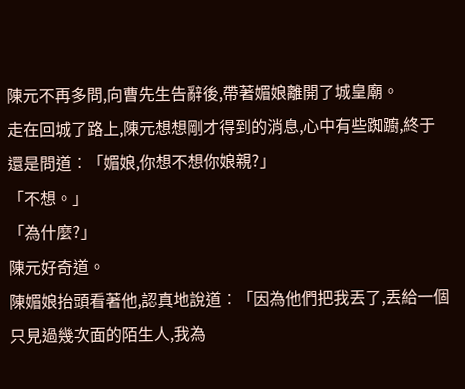陳元不再多問,向曹先生告辭後,帶著媚娘離開了城皇廟。
走在回城了路上,陳元想想剛才得到的消息,心中有些踟躕,終于還是問道︰「媚娘,你想不想你娘親?」
「不想。」
「為什麼?」
陳元好奇道。
陳媚娘抬頭看著他,認真地說道︰「因為他們把我丟了,丟給一個只見過幾次面的陌生人,我為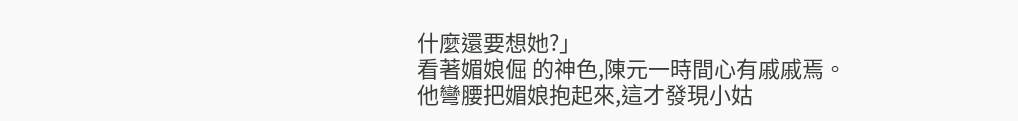什麼還要想她?」
看著媚娘倔 的神色,陳元一時間心有戚戚焉。
他彎腰把媚娘抱起來,這才發現小姑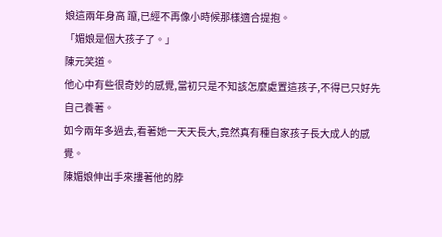娘這兩年身高 躥,已經不再像小時候那樣適合提抱。
「媚娘是個大孩子了。」
陳元笑道。
他心中有些很奇妙的感覺,當初只是不知該怎麼處置這孩子,不得已只好先自己養著。
如今兩年多過去,看著她一天天長大,竟然真有種自家孩子長大成人的感覺。
陳媚娘伸出手來摟著他的脖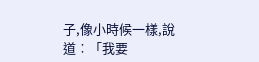子,像小時候一樣,說道︰「我要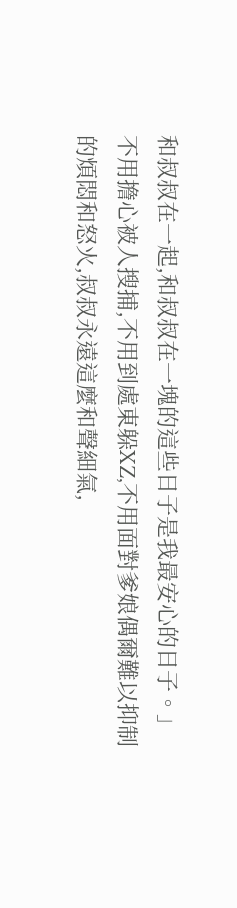和叔叔在一起,和叔叔在一塊的這些日子是我最安心的日子。」
不用擔心被人搜捕,不用到處東躲XZ,不用面對爹娘偶爾難以抑制的煩悶和怒火,叔叔永遠這麼和聲細氣,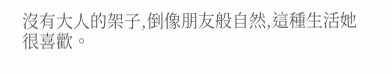沒有大人的架子,倒像朋友般自然,這種生活她很喜歡。